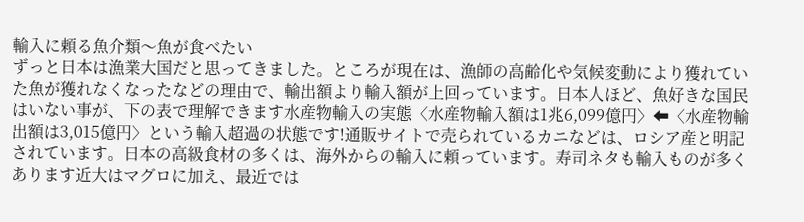輸入に頼る魚介類〜魚が食べたい
ずっと日本は漁業大国だと思ってきました。ところが現在は、漁師の高齢化や気候変動により獲れていた魚が獲れなくなったなどの理由で、輸出額より輸入額が上回っています。日本人ほど、魚好きな国民はいない事が、下の表で理解できます水産物輸入の実態〈水産物輸入額は1兆6,099億円〉⬅〈水産物輸 出額は3,015億円〉という輸入超過の状態です!通販サイトで売られているカニなどは、ロシア産と明記されています。日本の高級食材の多くは、海外からの輸入に頼っています。寿司ネタも輸入ものが多くあります近大はマグロに加え、最近では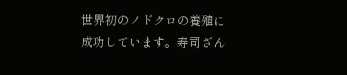世界初のノドクロの養殖に成功しています。寿司ざん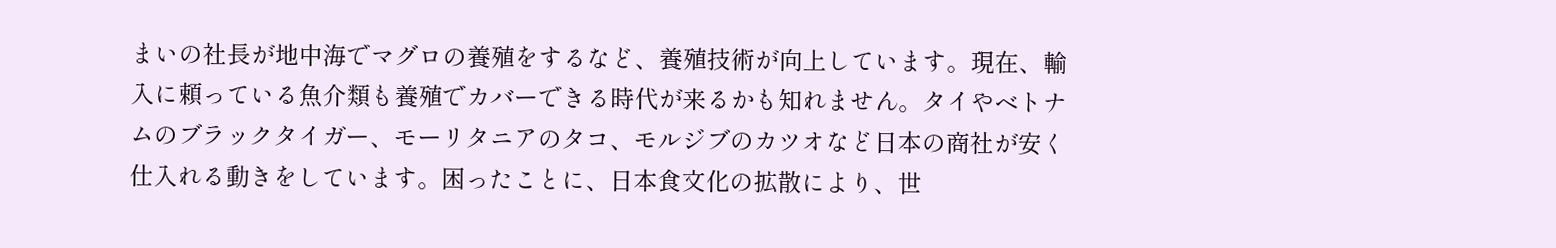まいの社長が地中海でマグロの養殖をするなど、養殖技術が向上しています。現在、輸入に頼っている魚介類も養殖でカバーできる時代が来るかも知れません。タイやベトナムのブラックタイガー、モーリタニアのタコ、モルジブのカツオなど日本の商社が安く仕入れる動きをしています。困ったことに、日本食文化の拡散により、世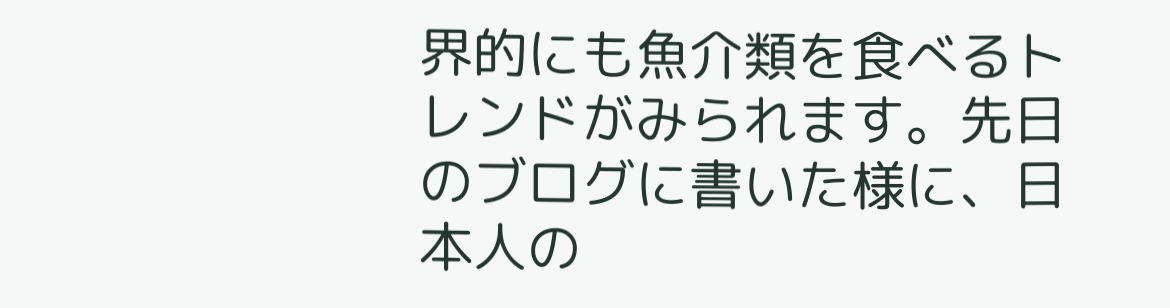界的にも魚介類を食べるトレンドがみられます。先日のブログに書いた様に、日本人の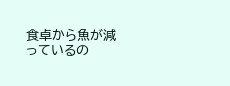食卓から魚が減っているの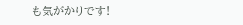も気がかりです!